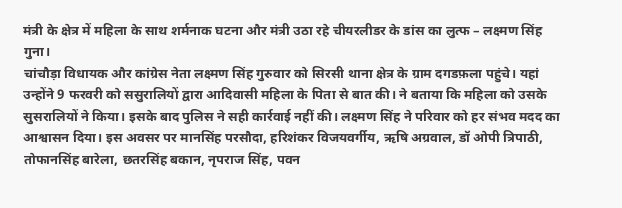मंत्री के क्षेत्र में महिला के साथ शर्मनाक घटना और मंत्री उठा रहे चीयरलीडर के डांस का लुत्फ – लक्ष्मण सिंह
गुना।
चांचौड़ा विधायक और कांग्रेस नेता लक्ष्मण सिंह गुरुवार को सिरसी थाना क्षेत्र के ग्राम दगडफ़ला पहुंचे। यहां उन्होंने 9 फरवरी को ससुरालियों द्वारा आदिवासी महिला के पिता से बात की। ने बताया कि महिला को उसके सुसरालियों ने किया। इसके बाद पुलिस ने सही कार्रवाई नहीं की। लक्ष्मण सिंह ने परिवार को हर संभव मदद का आश्वासन दिया। इस अवसर पर मानसिंह परसौदा, हरिशंकर विजयवर्गीय, ऋषि अग्रवाल, डॉ ओपी त्रिपाठी, तोफानसिंह बारेला, छतरसिंह बकान, नृपराज सिंह, पवन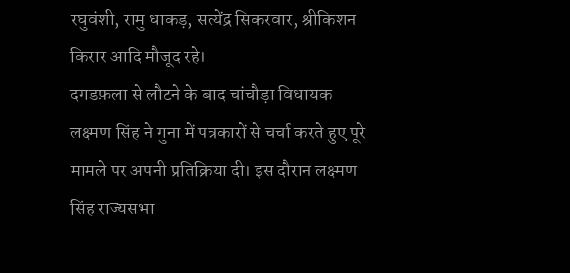रघुवंशी, रामु धाकड़, सत्येंद्र सिकरवार, श्रीकिशन किरार आदि मौजूद रहे।
दगडफ़ला से लौटने के बाद चांचौड़ा विधायक लक्ष्मण सिंह ने गुना में पत्रकारों से चर्चा करते हुए पूरे मामले पर अपनी प्रतिक्रिया दी। इस दौरान लक्ष्मण सिंह राज्यसभा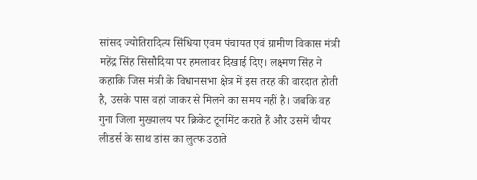सांसद ज्योतिरादित्य सिंधिया एवम पंचायत एवं ग्रामीण विकास मंत्री महेंद्र सिंह सिसौदिया पर हमलावर दिखाई दिए। लक्ष्मण सिंह ने कहाकि जिस मंत्री के विधानसभा क्षेत्र में इस तरह की वारदात होती है, उसके पास वहां जाकर से मिलने का समय नहीं है। जबकि वह गुना जिला मुख्यालय पर क्रिकेट टूर्नामेंट कराते हैं और उसमें चीयर लीडर्स के साथ डांस का लुत्फ उठाते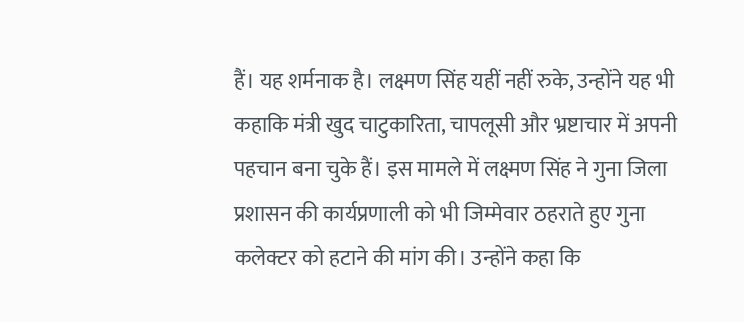हैं। यह शर्मनाक है। लक्ष्मण सिंह यहीं नहीं रुके, उन्होंने यह भी कहाकि मंत्री खुद चाटुकारिता, चापलूसी और भ्रष्टाचार में अपनी पहचान बना चुके हैं। इस मामले में लक्ष्मण सिंह ने गुना जिला प्रशासन की कार्यप्रणाली को भी जिम्मेवार ठहराते हुए गुना कलेक्टर को हटाने की मांग की। उन्होंने कहा कि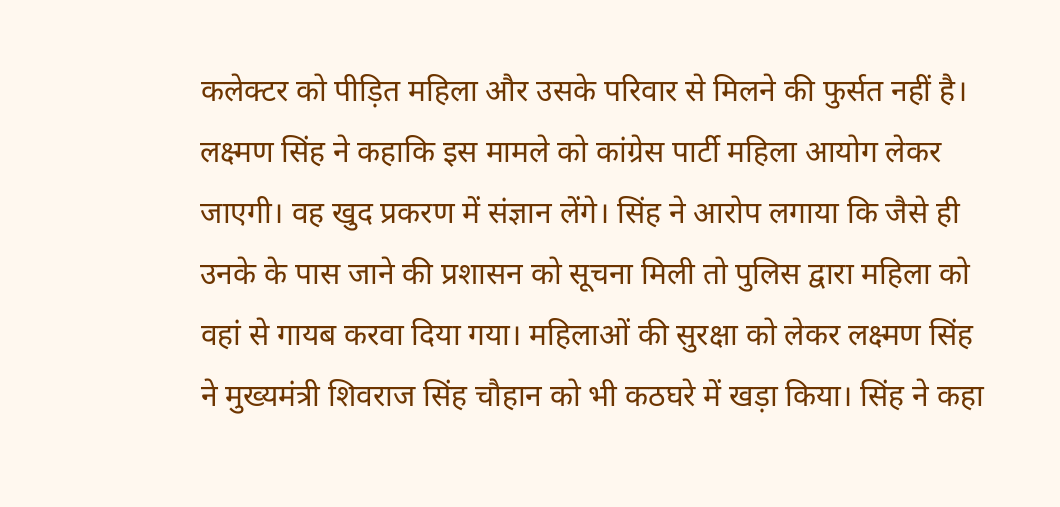कलेक्टर को पीड़ित महिला और उसके परिवार से मिलने की फुर्सत नहीं है। लक्ष्मण सिंह ने कहाकि इस मामले को कांग्रेस पार्टी महिला आयोग लेकर जाएगी। वह खुद प्रकरण में संज्ञान लेंगे। सिंह ने आरोप लगाया कि जैसे ही उनके के पास जाने की प्रशासन को सूचना मिली तो पुलिस द्वारा महिला को वहां से गायब करवा दिया गया। महिलाओं की सुरक्षा को लेकर लक्ष्मण सिंह ने मुख्यमंत्री शिवराज सिंह चौहान को भी कठघरे में खड़ा किया। सिंह ने कहा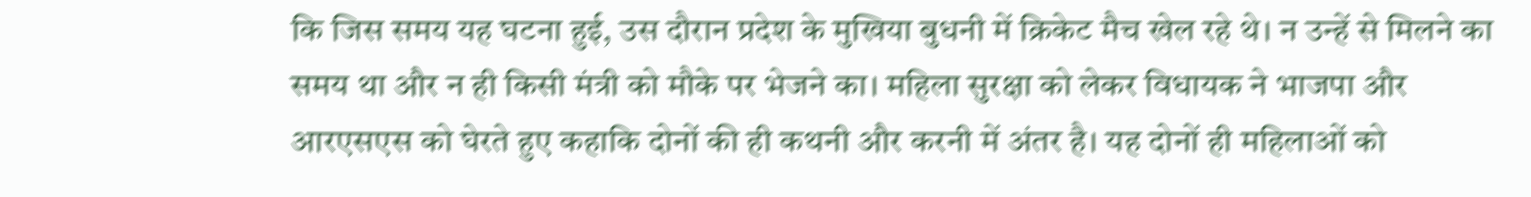कि जिस समय यह घटना हुई, उस दौरान प्रदेश के मुखिया बुधनी में क्रिकेट मैच खेल रहे थे। न उन्हें से मिलने का समय था और न ही किसी मंत्री को मौके पर भेजने का। महिला सुरक्षा को लेकर विधायक ने भाजपा और आरएसएस को घेरते हुए कहाकि दोनों की ही कथनी और करनी में अंतर है। यह दोनों ही महिलाओं को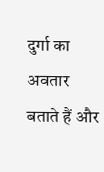दुर्गा का अवतार बताते हैं और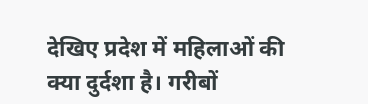देखिए प्रदेश में महिलाओं की क्या दुर्दशा है। गरीबों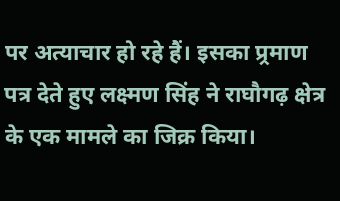पर अत्याचार हो रहे हैं। इसका प्र्रमाण पत्र देते हुए लक्ष्मण सिंह ने राघौगढ़ क्षेत्र के एक मामले का जिक्र किया।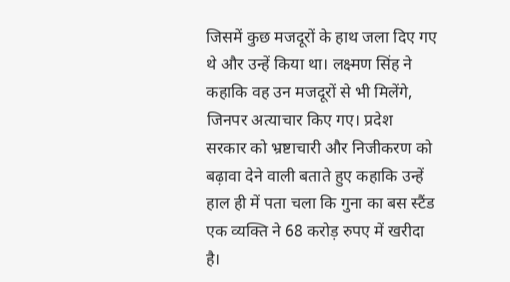जिसमें कुछ मजदूरों के हाथ जला दिए गए थे और उन्हें किया था। लक्ष्मण सिंह ने कहाकि वह उन मजदूरों से भी मिलेंगे, जिनपर अत्याचार किए गए। प्रदेश सरकार को भ्रष्टाचारी और निजीकरण को बढ़ावा देने वाली बताते हुए कहाकि उन्हें हाल ही में पता चला कि गुना का बस स्टैंड एक व्यक्ति ने 68 करोड़ रुपए में खरीदा है।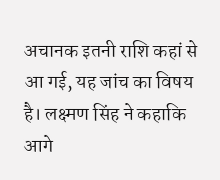अचानक इतनी राशि कहां से आ गई, यह जांच का विषय है। लक्ष्मण सिंह ने कहाकि आगे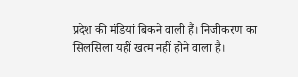प्रदेश की मंडियां बिकने वाली हैं। निजीकरण का सिलसिला यहीं खत्म नहीं होने वाला है।